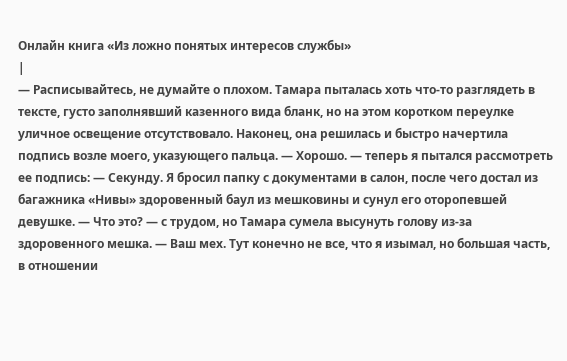Онлайн книга «Из ложно понятых интересов службы»
|
— Расписывайтесь, не думайте о плохом. Тамара пыталась хоть что-то разглядеть в тексте, густо заполнявший казенного вида бланк, но на этом коротком переулке уличное освещение отсутствовало. Наконец, она решилась и быстро начертила подпись возле моего, указующего пальца. — Хорошо. — теперь я пытался рассмотреть ее подпись: — Секунду. Я бросил папку с документами в салон, после чего достал из багажника «Нивы» здоровенный баул из мешковины и сунул его оторопевшей девушке. — Что это? — с трудом, но Тамара сумела высунуть голову из-за здоровенного мешка. — Ваш мех. Тут конечно не все, что я изымал, но большая часть, в отношении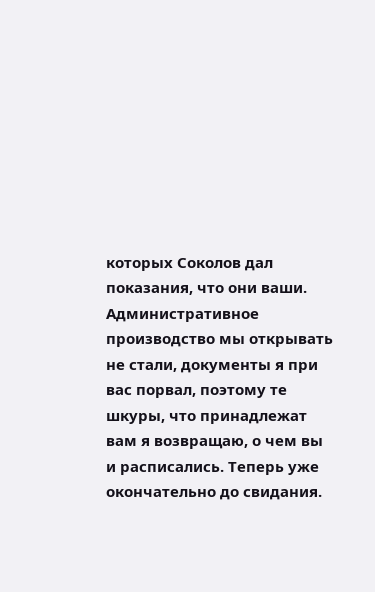которых Соколов дал показания, что они ваши. Административное производство мы открывать не стали, документы я при вас порвал, поэтому те шкуры, что принадлежат вам я возвращаю, о чем вы и расписались. Теперь уже окончательно до свидания.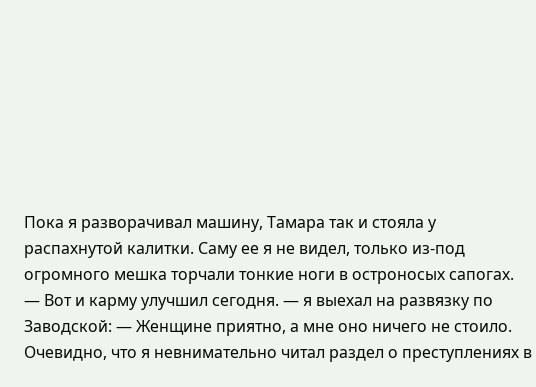Пока я разворачивал машину, Тамара так и стояла у распахнутой калитки. Саму ее я не видел, только из-под огромного мешка торчали тонкие ноги в остроносых сапогах. — Вот и карму улучшил сегодня. — я выехал на развязку по Заводской: — Женщине приятно, а мне оно ничего не стоило. Очевидно, что я невнимательно читал раздел о преступлениях в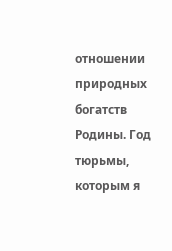отношении природных богатств Родины. Год тюрьмы, которым я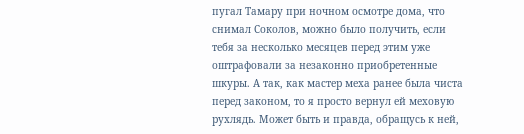пугал Тамару при ночном осмотре дома, что снимал Соколов, можно было получить, если тебя за несколько месяцев перед этим уже оштрафовали за незаконно приобретенные шкуры. А так, как мастер меха ранее была чиста перед законом, то я просто вернул ей меховую рухлядь. Может быть и правда, обращусь к ней,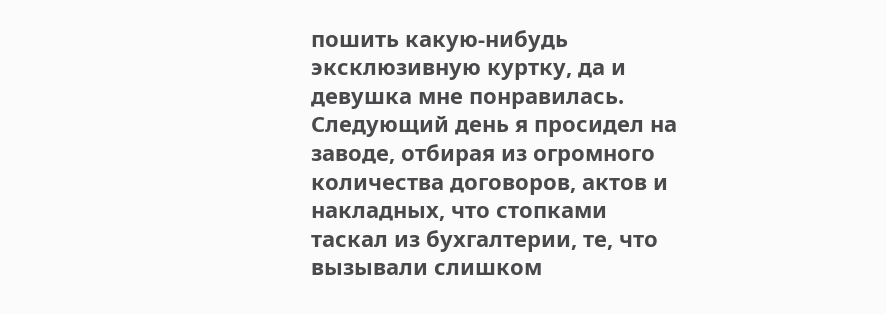пошить какую-нибудь эксклюзивную куртку, да и девушка мне понравилась. Следующий день я просидел на заводе, отбирая из огромного количества договоров, актов и накладных, что стопками таскал из бухгалтерии, те, что вызывали слишком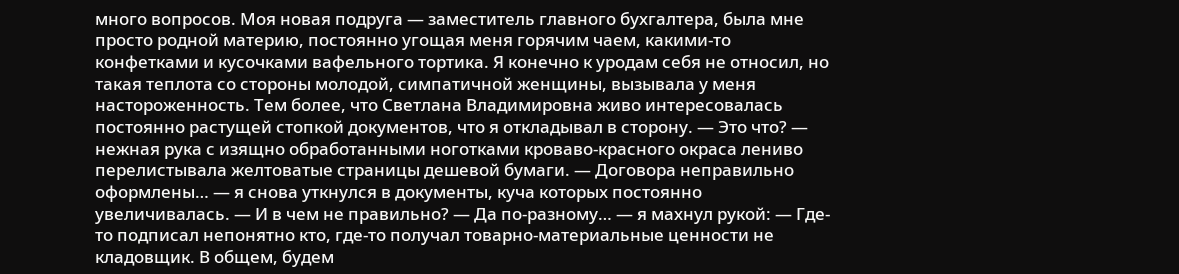много вопросов. Моя новая подруга — заместитель главного бухгалтера, была мне просто родной материю, постоянно угощая меня горячим чаем, какими-то конфетками и кусочками вафельного тортика. Я конечно к уродам себя не относил, но такая теплота со стороны молодой, симпатичной женщины, вызывала у меня настороженность. Тем более, что Светлана Владимировна живо интересовалась постоянно растущей стопкой документов, что я откладывал в сторону. — Это что? — нежная рука с изящно обработанными ноготками кроваво-красного окраса лениво перелистывала желтоватые страницы дешевой бумаги. — Договора неправильно оформлены… — я снова уткнулся в документы, куча которых постоянно увеличивалась. — И в чем не правильно? — Да по-разному… — я махнул рукой: — Где-то подписал непонятно кто, где-то получал товарно-материальные ценности не кладовщик. В общем, будем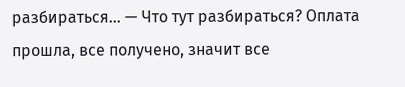разбираться… — Что тут разбираться? Оплата прошла, все получено, значит все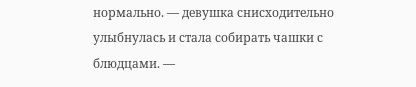нормально. — девушка снисходительно улыбнулась и стала собирать чашки с блюдцами. —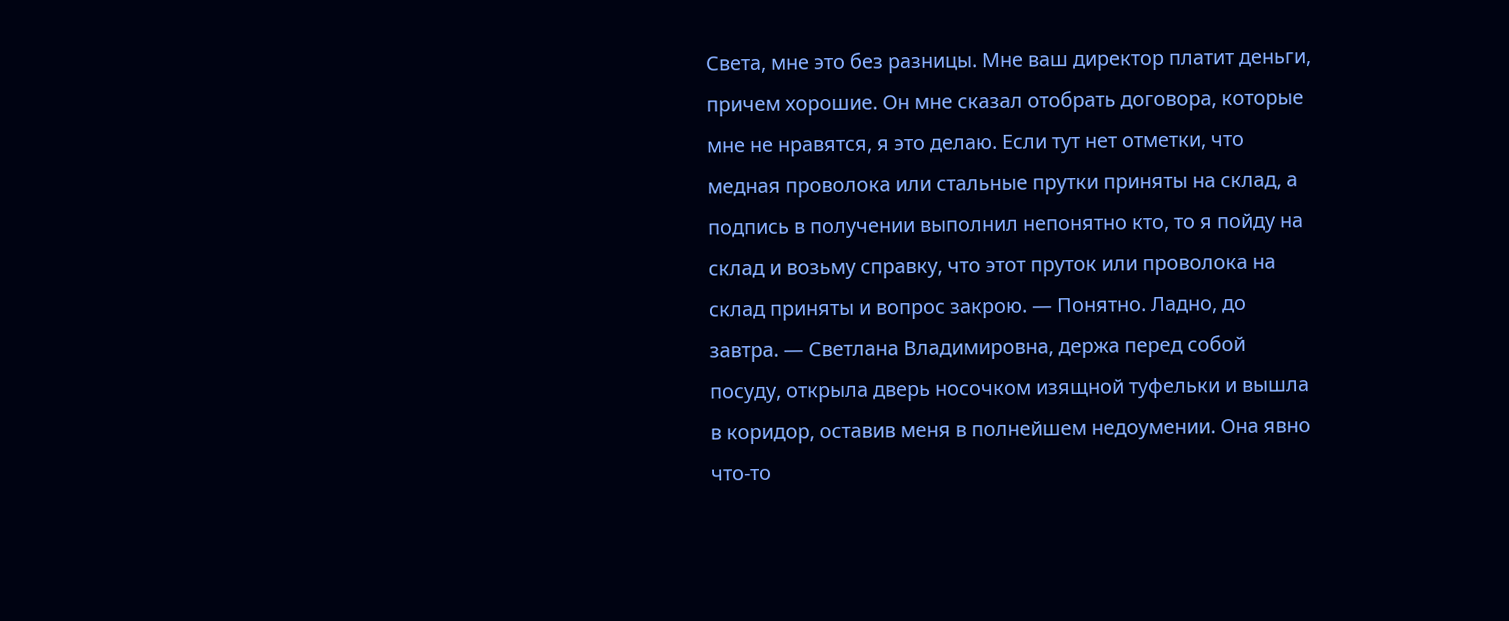Света, мне это без разницы. Мне ваш директор платит деньги, причем хорошие. Он мне сказал отобрать договора, которые мне не нравятся, я это делаю. Если тут нет отметки, что медная проволока или стальные прутки приняты на склад, а подпись в получении выполнил непонятно кто, то я пойду на склад и возьму справку, что этот пруток или проволока на склад приняты и вопрос закрою. — Понятно. Ладно, до завтра. — Светлана Владимировна, держа перед собой посуду, открыла дверь носочком изящной туфельки и вышла в коридор, оставив меня в полнейшем недоумении. Она явно что-то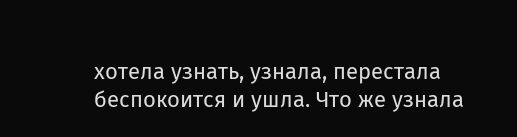хотела узнать, узнала, перестала беспокоится и ушла. Что же узнала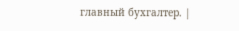главный бухгалтер. |